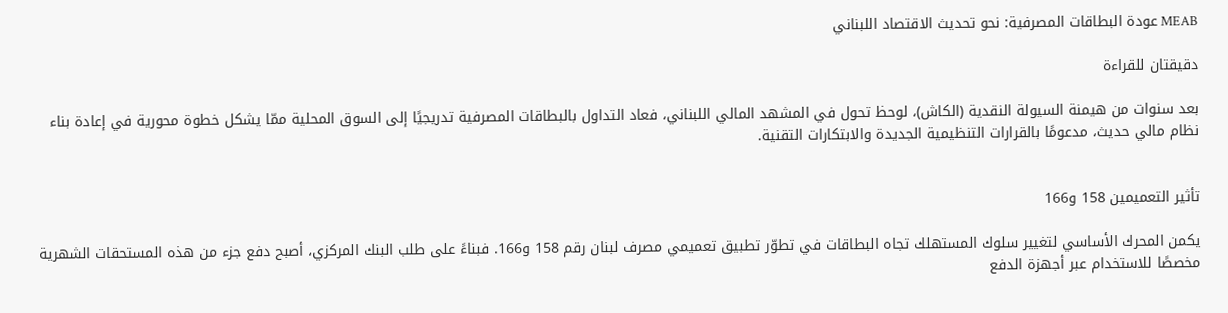MEAB عودة البطاقات المصرفية: نحو تحديث الاقتصاد اللبناني

دقيقتان للقراءة

بعد سنوات من هيمنة السيولة النقدية (الكاش)، لوحظ تحول في المشهد المالي اللبناني، فعاد التداول بالبطاقات المصرفية تدريجيًا إلى السوق المحلية ممّا يشكل خطوة محورية في إعادة بناء نظام مالي حديث، مدعومًا بالقرارات التنظيمية الجديدة والابتكارات التقنية.


تأثير التعميمين 158 و166

يكمن المحرك الأساسي لتغيير سلوك المستهلك تجاه البطاقات في تطوّر تطبيق تعميمي مصرف لبنان رقم 158 و166. فبناءً على طلب البنك المركزي، أصبح دفع جزء من هذه المستحقات الشهرية مخصصًا للاستخدام عبر أجهزة الدفع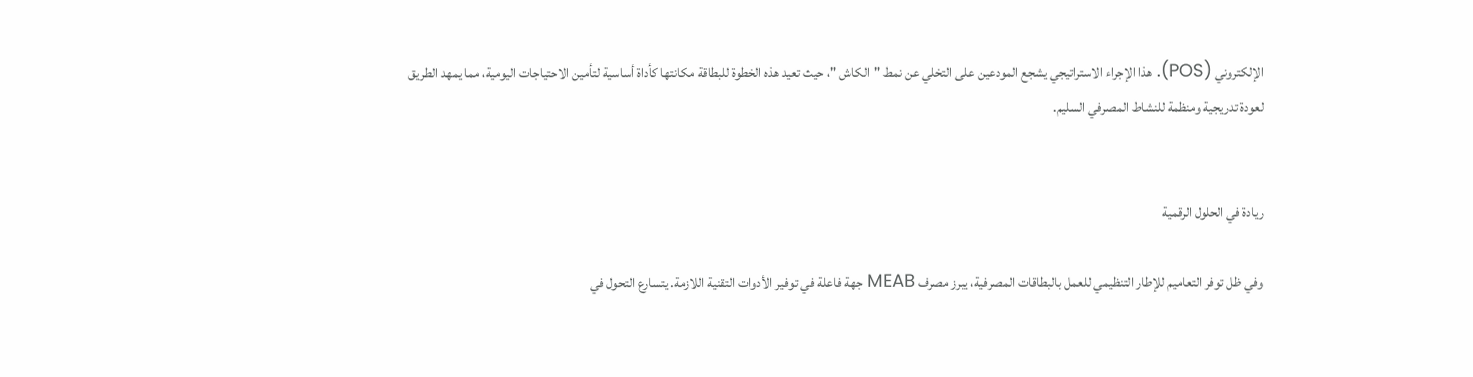الإلكتروني (POS). هذا الإجراء الاستراتيجي يشجع المودعين على التخلي عن نمط "الكاش "، حيث تعيد هذه الخطوة للبطاقة مكانتها كأداة أساسية لتأمين الاحتياجات اليومية، مما يمهد الطريق لعودة تدريجية ومنظمة للنشاط المصرفي السليم.


ريادة في الحلول الرقمية

وفي ظل توفر التعاميم للإطار التنظيمي للعمل بالبطاقات المصرفية، يبرز مصرف MEAB جهة فاعلة في توفير الأدوات التقنية اللازمة. يتسارع التحول في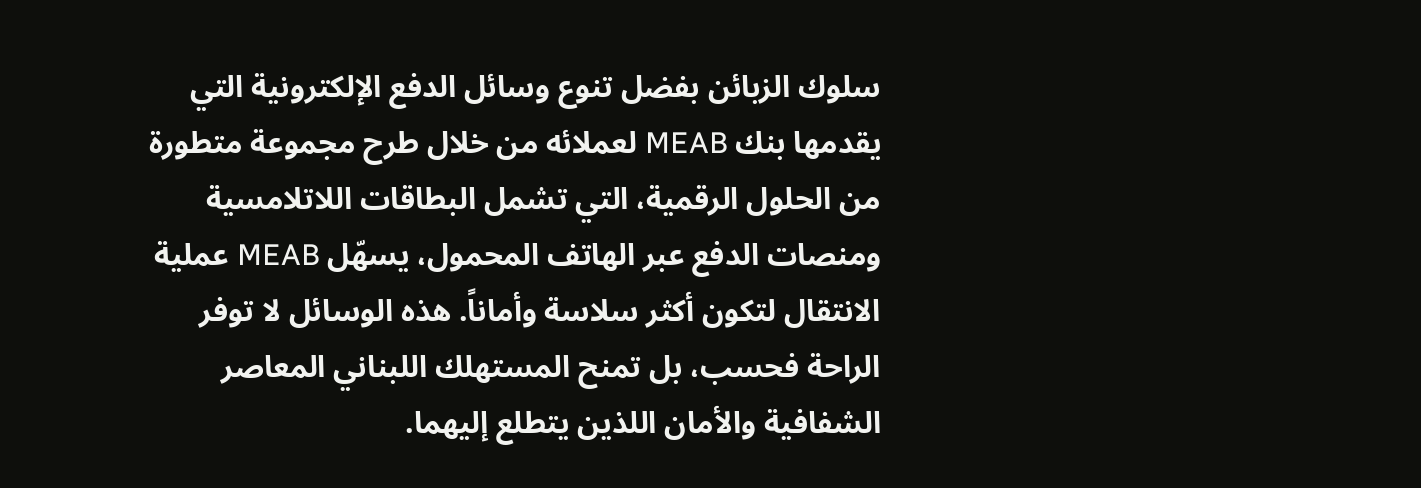سلوك الزبائن بفضل تنوع وسائل الدفع الإلكترونية التي يقدمها بنك MEAB لعملائه من خلال طرح مجموعة متطورة من الحلول الرقمية، التي تشمل البطاقات اللاتلامسية ومنصات الدفع عبر الهاتف المحمول، يسهّل MEAB عملية الانتقال لتكون أكثر سلاسة وأماناً. هذه الوسائل لا توفر الراحة فحسب، بل تمنح المستهلك اللبناني المعاصر الشفافية والأمان اللذين يتطلع إليهما.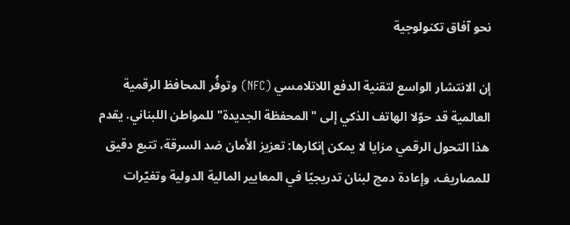نحو آفاق تكنولوجية

إن الانتشار الواسع لتقنية الدفع اللاتلامسي (NFC) وتوفُر المحافظ الرقمية العالمية قد حوّلا الهاتف الذكي إلى "المحفظة الجديدة" للمواطن اللبناني. يقدم هذا التحول الرقمي مزايا لا يمكن إنكارها: تعزيز الأمان ضد السرقة، تتبع دقيق للمصاريف، وإعادة دمج لبنان تدريجيًا في المعايير المالية الدولية وتغيّرات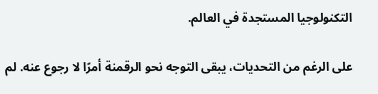التكنولوجيا المستجدة في العالم.

على الرغم من التحديات، يبقى التوجه نحو الرقمنة أمرًا لا رجوع عنه. لم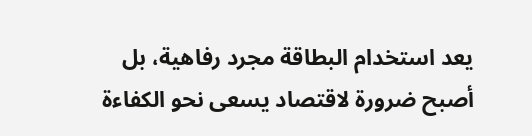يعد استخدام البطاقة مجرد رفاهية، بل أصبح ضرورة لاقتصاد يسعى نحو الكفاءة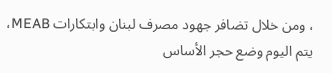، ومن خلال تضافر جهود مصرف لبنان وابتكارات MEAB، يتم اليوم وضع حجر الأساس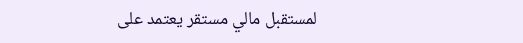لمستقبل مالي مستقر يعتمد على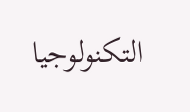التكنولوجيا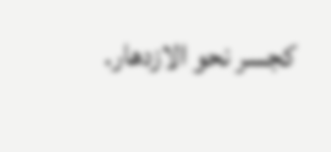كجسر نحو الازدهار.